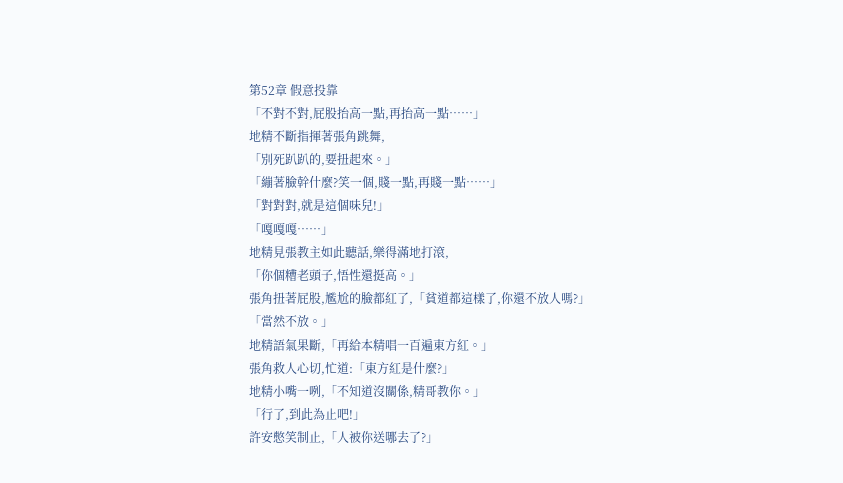第52章 假意投靠
「不對不對,屁股抬高一點,再抬高一點……」
地精不斷指揮著張角跳舞,
「別死趴趴的,要扭起來。」
「繃著臉幹什麼?笑一個,賤一點,再賤一點……」
「對對對,就是這個味兒!」
「嘎嘎嘎……」
地精見張教主如此聽話,樂得滿地打滾,
「你個糟老頭子,悟性還挺高。」
張角扭著屁股,尷尬的臉都紅了,「貧道都這樣了,你還不放人嗎?」
「當然不放。」
地精語氣果斷,「再給本精唱一百遍東方紅。」
張角救人心切,忙道:「東方紅是什麼?」
地精小嘴一咧,「不知道沒關係,精哥教你。」
「行了,到此為止吧!」
許安憋笑制止,「人被你送哪去了?」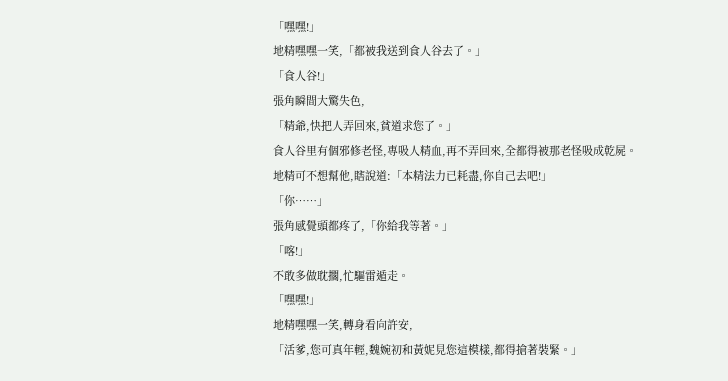「嘿嘿!」
地精嘿嘿一笑,「都被我送到食人谷去了。」
「食人谷!」
張角瞬間大驚失色,
「精爺,快把人弄回來,貧道求您了。」
食人谷里有個邪修老怪,專吸人精血,再不弄回來,全都得被那老怪吸成乾屍。
地精可不想幫他,瞎說道:「本精法力已耗盡,你自己去吧!」
「你……」
張角感覺頭都疼了,「你給我等著。」
「喀!」
不敢多做耽擱,忙驅雷遁走。
「嘿嘿!」
地精嘿嘿一笑,轉身看向許安,
「活爹,您可真年輕,魏婉初和黃妮見您這模樣,都得搶著裝緊。」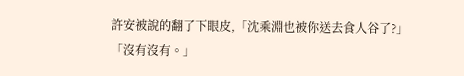許安被說的翻了下眼皮,「沈乘淵也被你送去食人谷了?」
「沒有沒有。」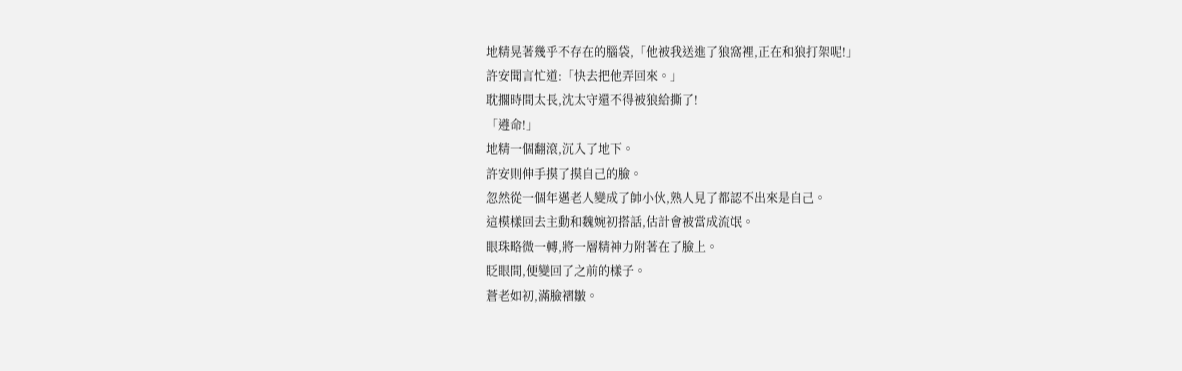地精晃著幾乎不存在的腦袋,「他被我送進了狼窩裡,正在和狼打架呢!」
許安聞言忙道:「快去把他弄回來。」
耽擱時間太長,沈太守還不得被狼給撕了!
「遵命!」
地精一個翻滾,沉入了地下。
許安則伸手摸了摸自己的臉。
忽然從一個年邁老人變成了帥小伙,熟人見了都認不出來是自己。
這模樣回去主動和魏婉初搭話,估計會被當成流氓。
眼珠略微一轉,將一層精神力附著在了臉上。
眨眼間,便變回了之前的樣子。
蒼老如初,滿臉褶皺。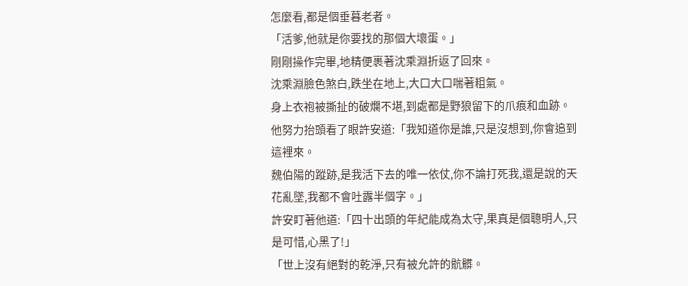怎麼看,都是個垂暮老者。
「活爹,他就是你要找的那個大壞蛋。」
剛剛操作完畢,地精便裹著沈乘淵折返了回來。
沈乘淵臉色煞白,跌坐在地上,大口大口喘著粗氣。
身上衣袍被撕扯的破爛不堪,到處都是野狼留下的爪痕和血跡。
他努力抬頭看了眼許安道:「我知道你是誰,只是沒想到,你會追到這裡來。
魏伯陽的蹤跡,是我活下去的唯一依仗,你不論打死我,還是說的天花亂墜,我都不會吐露半個字。」
許安盯著他道:「四十出頭的年紀能成為太守,果真是個聰明人,只是可惜,心黑了!」
「世上沒有絕對的乾淨,只有被允許的骯髒。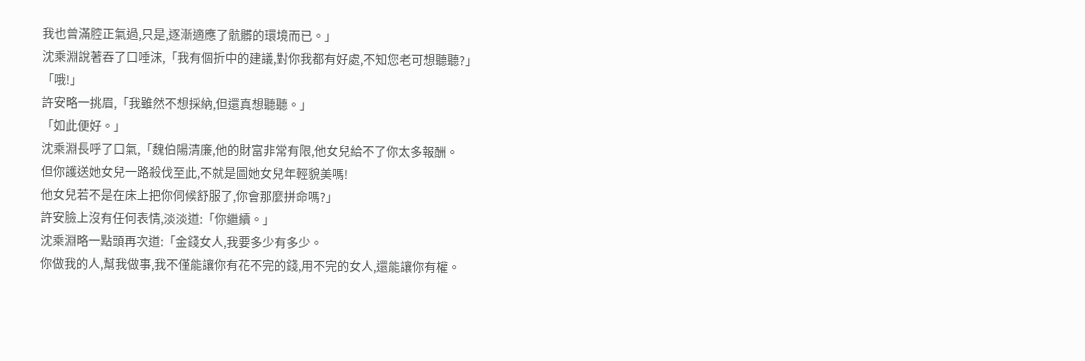我也曾滿腔正氣過,只是,逐漸適應了骯髒的環境而已。」
沈乘淵說著吞了口唾沫,「我有個折中的建議,對你我都有好處,不知您老可想聽聽?」
「哦!」
許安略一挑眉,「我雖然不想採納,但還真想聽聽。」
「如此便好。」
沈乘淵長呼了口氣,「魏伯陽清廉,他的財富非常有限,他女兒給不了你太多報酬。
但你護送她女兒一路殺伐至此,不就是圖她女兒年輕貌美嗎!
他女兒若不是在床上把你伺候舒服了,你會那麼拼命嗎?」
許安臉上沒有任何表情,淡淡道:「你繼續。」
沈乘淵略一點頭再次道:「金錢女人,我要多少有多少。
你做我的人,幫我做事,我不僅能讓你有花不完的錢,用不完的女人,還能讓你有權。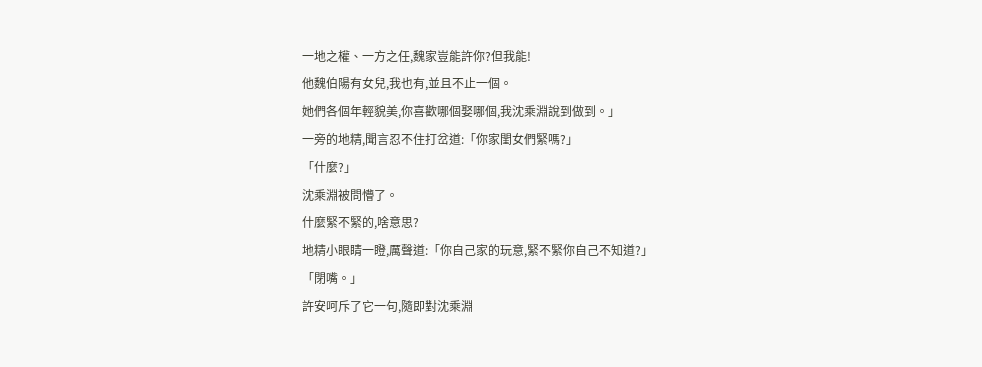一地之權、一方之任,魏家豈能許你?但我能!
他魏伯陽有女兒,我也有,並且不止一個。
她們各個年輕貌美,你喜歡哪個娶哪個,我沈乘淵說到做到。」
一旁的地精,聞言忍不住打岔道:「你家閨女們緊嗎?」
「什麼?」
沈乘淵被問懵了。
什麼緊不緊的,啥意思?
地精小眼睛一瞪,厲聲道:「你自己家的玩意,緊不緊你自己不知道?」
「閉嘴。」
許安呵斥了它一句,隨即對沈乘淵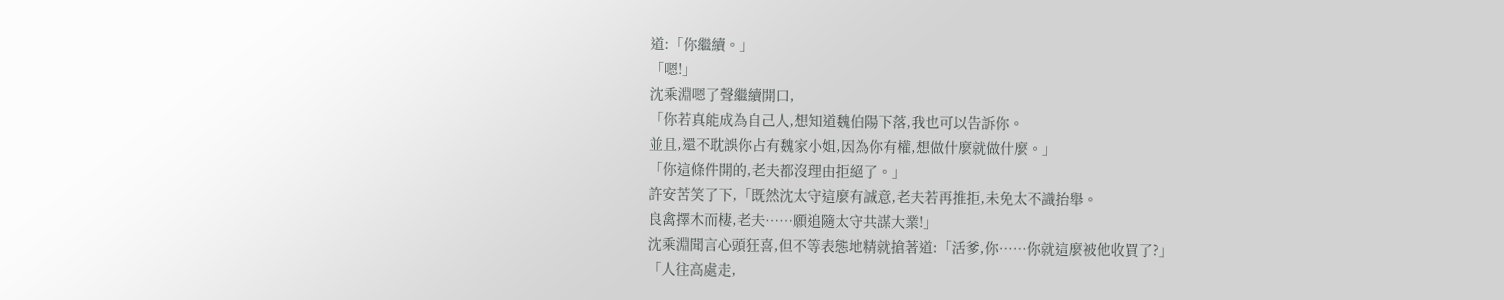道:「你繼續。」
「嗯!」
沈乘淵嗯了聲繼續開口,
「你若真能成為自己人,想知道魏伯陽下落,我也可以告訴你。
並且,還不耽誤你占有魏家小姐,因為你有權,想做什麼就做什麼。」
「你這條件開的,老夫都沒理由拒絕了。」
許安苦笑了下,「既然沈太守這麼有誠意,老夫若再推拒,未免太不識抬舉。
良禽擇木而棲,老夫……願追隨太守共謀大業!」
沈乘淵聞言心頭狂喜,但不等表態地精就搶著道:「活爹,你……你就這麼被他收買了?」
「人往高處走,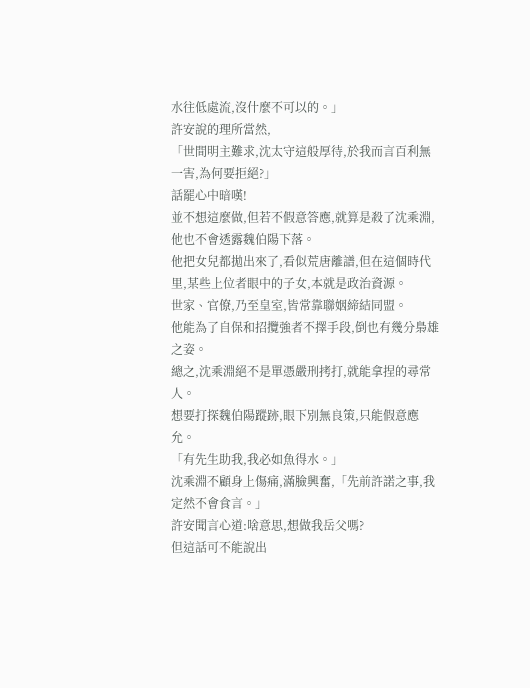水往低處流,沒什麼不可以的。」
許安說的理所當然,
「世間明主難求,沈太守這般厚待,於我而言百利無一害,為何要拒絕?」
話罷心中暗嘆!
並不想這麼做,但若不假意答應,就算是殺了沈乘淵,他也不會透露魏伯陽下落。
他把女兒都拋出來了,看似荒唐離譜,但在這個時代里,某些上位者眼中的子女,本就是政治資源。
世家、官僚,乃至皇室,皆常靠聯姻締結同盟。
他能為了自保和招攬強者不擇手段,倒也有幾分梟雄之姿。
總之,沈乘淵絕不是單憑嚴刑拷打,就能拿捏的尋常人。
想要打探魏伯陽蹤跡,眼下別無良策,只能假意應允。
「有先生助我,我必如魚得水。」
沈乘淵不顧身上傷痛,滿臉興奮,「先前許諾之事,我定然不會食言。」
許安聞言心道:啥意思,想做我岳父嗎?
但這話可不能說出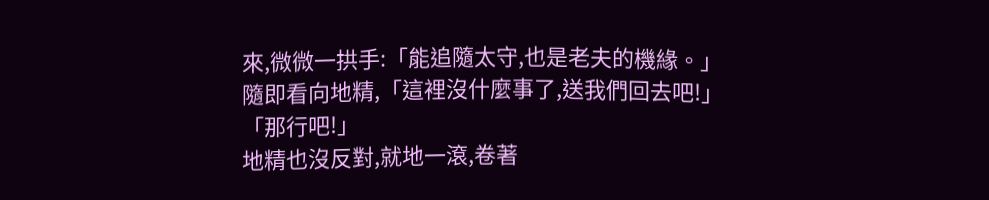來,微微一拱手:「能追隨太守,也是老夫的機緣。」
隨即看向地精,「這裡沒什麼事了,送我們回去吧!」
「那行吧!」
地精也沒反對,就地一滾,卷著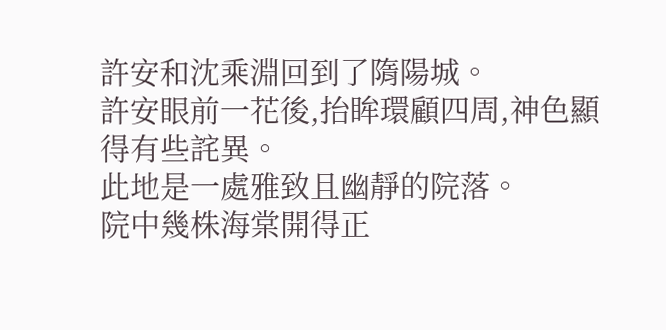許安和沈乘淵回到了隋陽城。
許安眼前一花後,抬眸環顧四周,神色顯得有些詫異。
此地是一處雅致且幽靜的院落。
院中幾株海棠開得正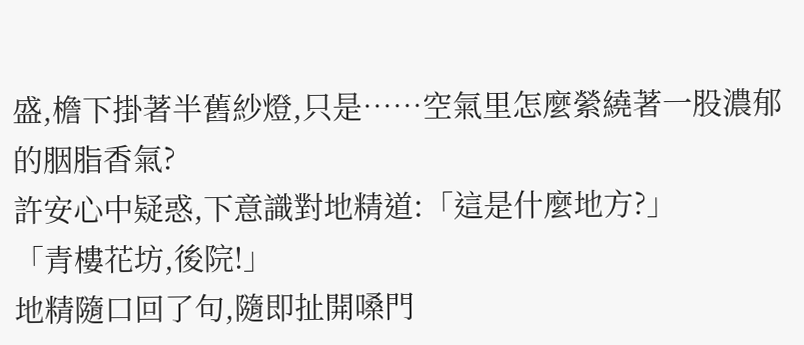盛,檐下掛著半舊紗燈,只是……空氣里怎麼縈繞著一股濃郁的胭脂香氣?
許安心中疑惑,下意識對地精道:「這是什麼地方?」
「青樓花坊,後院!」
地精隨口回了句,隨即扯開嗓門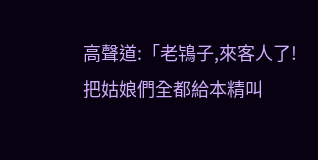高聲道:「老鴇子,來客人了!
把姑娘們全都給本精叫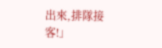出來,排隊接客!」